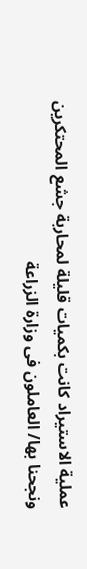عملية الاستيراد كانت بكميات قليلة لمحاربة جشع المحتكرين ونجحنا بها/ العاملون فى وزارة الزراعة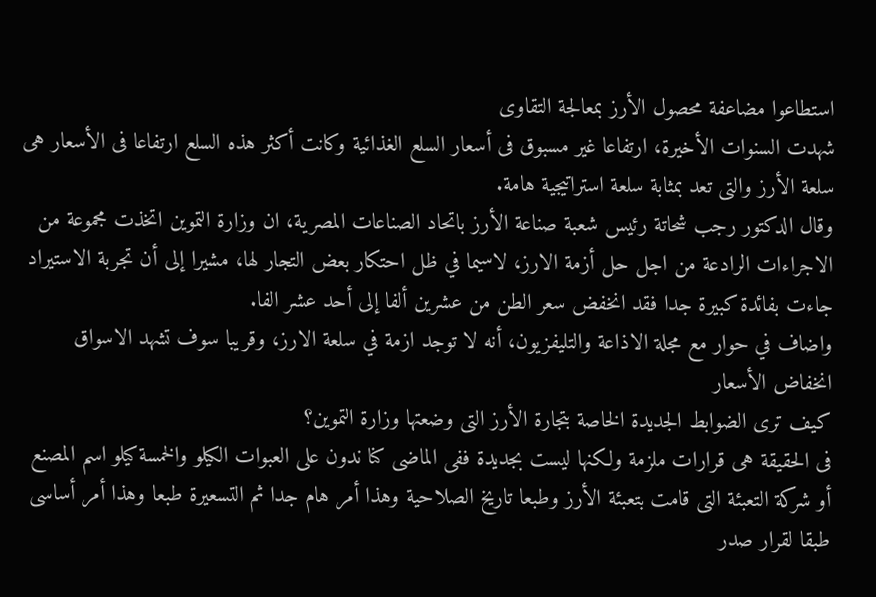استطاعوا مضاعفة محصول الأرز بمعالجة التقاوى
شهدت السنوات الأخيرة، ارتفاعا غير مسبوق فى أسعار السلع الغذائية وكانت أكثر هذه السلع ارتفاعا فى الأسعار هى سلعة الأرز والتى تعد بمثابة سلعة استراتيجية هامة.
وقال الدكتور رجب شحاتة رئيس شعبة صناعة الأرز باتحاد الصناعات المصرية، ان وزارة التموين اتخذت مجموعة من الاجراءات الرادعة من اجل حل أزمة الارز، لاسيما في ظل احتكار بعض التجار لها، مشيرا إلى أن تجربة الاستيراد جاءت بفائدة كبيرة جدا فقد انخفض سعر الطن من عشرين ألفا إلى أحد عشر الفا.
واضاف في حوار مع مجلة الاذاعة والتليفزيون، أنه لا توجد ازمة في سلعة الارز، وقريبا سوف تشهد الاسواق انخفاض الأسعار
كيف ترى الضوابط الجديدة الخاصة بتجارة الأرز التى وضعتها وزارة التموين؟
فى الحقيقة هى قرارات ملزمة ولكنها ليست بجديدة ففى الماضى كنا ندون على العبوات الكيلو والخمسة كيلو اسم المصنع أو شركة التعبئة التى قامت بتعبئة الأرز وطبعا تاريخ الصلاحية وهذا أمر هام جدا ثم التسعيرة طبعا وهذا أمر أساسى طبقا لقرار صدر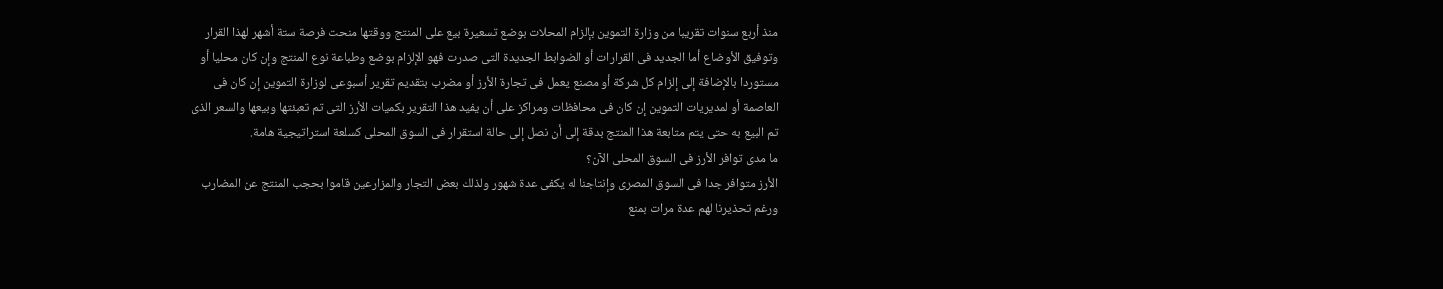منذ أربع سنوات تقريبا من وزارة التموين بإلزام المحلات بوضع تسعيرة بيع على المنتج ووقتها منحت فرصة ستة أشهر لهذا القرار وتوفيق الأوضاع أما الجديد فى القرارات أو الضوابط الجديدة التى صدرت فهو الإلزام بوضع وطباعة نوع المنتج وإن كان محليا أو مستوردا بالإضافة إلى إلزام كل شركة أو مصنع يعمل فى تجارة الأرز أو مضرب بتقديم تقرير أسبوعى لوزارة التموين إن كان فى العاصمة أو لمديريات التموين إن كان فى محافظات ومراكز على أن يفيد هذا التقرير بكميات الأرز التى تم تعبئتها وبيعها والسعر الذى تم البيع به حتى يتم متابعة هذا المنتج بدقة إلى أن نصل إلى حالة استقرار فى السوق المحلى كسلعة استراتيجية هامة.
ما مدى توافر الأرز فى السوق المحلى الآن؟
الأرز متوافر جدا فى السوق المصرى وإنتاجنا له يكفى عدة شهور ولذلك بعض التجار والمزارعين قاموا بحجب المنتج عن المضارب ورغم تحذيرنا لهم عدة مرات بمنع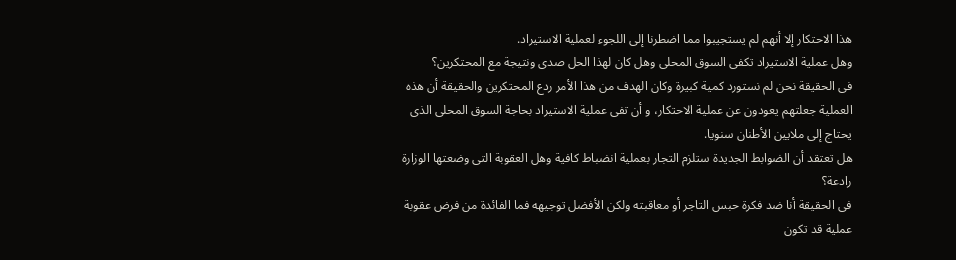هذا الاحتكار إلا أنهم لم يستجيبوا مما اضطرنا إلى اللجوء لعملية الاستيراد.
وهل عملية الاستيراد تكفى السوق المحلى وهل كان لهذا الحل صدى ونتيجة مع المحتكرين؟
فى الحقيقة نحن لم نستورد كمية كبيرة وكان الهدف من هذا الأمر ردع المحتكرين والحقيقة أن هذه العملية جعلتهم يعودون عن عملية الاحتكار، و أن تفى عملية الاستيراد بحاجة السوق المحلى الذى يحتاج إلى ملايين الأطنان سنويا.
هل تعتقد أن الضوابط الجديدة ستلزم التجار بعملية انضباط كافية وهل العقوبة التى وضعتها الوزارة رادعة؟
فى الحقيقة أنا ضد فكرة حبس التاجر أو معاقبته ولكن الأفضل توجيهه فما الفائدة من فرض عقوبة عملية قد تكون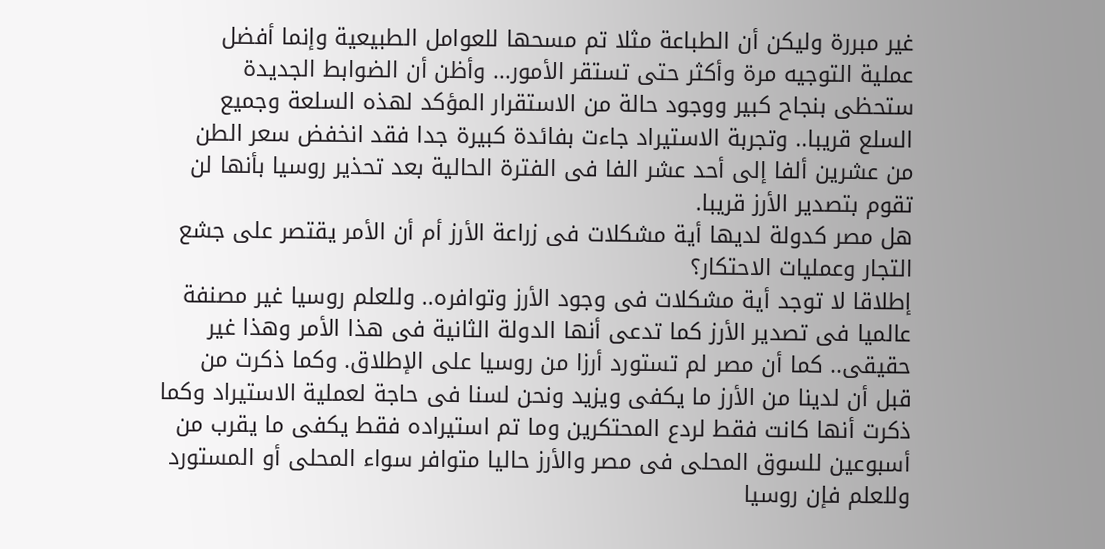غير مبررة وليكن أن الطباعة مثلا تم مسحها للعوامل الطبيعية وإنما أفضل عملية التوجيه مرة وأكثر حتى تستقر الأمور... وأظن أن الضوابط الجديدة ستحظى بنجاح كبير ووجود حالة من الاستقرار المؤكد لهذه السلعة وجميع السلع قريبا.. وتجربة الاستيراد جاءت بفائدة كبيرة جدا فقد انخفض سعر الطن من عشرين ألفا إلى أحد عشر الفا فى الفترة الحالية بعد تحذير روسيا بأنها لن تقوم بتصدير الأرز قريبا.
هل مصر كدولة لديها أية مشكلات فى زراعة الأرز أم أن الأمر يقتصر على جشع التجار وعمليات الاحتكار؟
إطلاقا لا توجد أية مشكلات فى وجود الأرز وتوافره.. وللعلم روسيا غير مصنفة عالميا فى تصدير الأرز كما تدعى أنها الدولة الثانية فى هذا الأمر وهذا غير حقيقى.. كما أن مصر لم تستورد أرزا من روسيا على الإطلاق. وكما ذكرت من قبل أن لدينا من الأرز ما يكفى ويزيد ونحن لسنا فى حاجة لعملية الاستيراد وكما ذكرت أنها كانت فقط لردع المحتكرين وما تم استيراده فقط يكفى ما يقرب من أسبوعين للسوق المحلى فى مصر والأرز حاليا متوافر سواء المحلى أو المستورد وللعلم فإن روسيا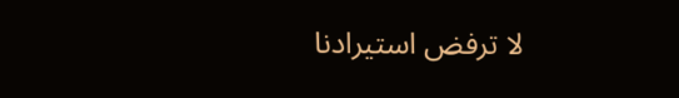لا ترفض استيرادنا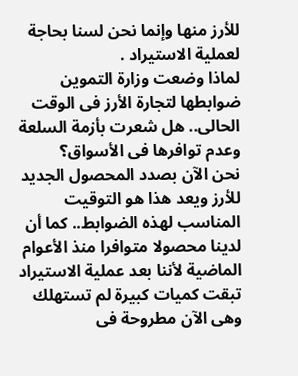للأرز منها وإنما نحن لسنا بحاجة لعملية الاستيراد .
لماذا وضعت وزارة التموين ضوابطها لتجارة الأرز فى الوقت الحالى.. هل شعرت بأزمة السلعة وعدم توافرها فى الأسواق؟
نحن الآن بصدد المحصول الجديد للأرز ويعد هذا هو التوقيت المناسب لهذه الضوابط.. كما أن لدينا محصولا متوافرا منذ الأعوام الماضية لأننا بعد عملية الاستيراد تبقت كميات كبيرة لم تستهلك وهى الآن مطروحة فى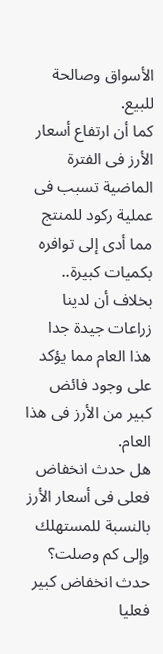الأسواق وصالحة للبيع.
كما أن ارتفاع أسعار الأرز فى الفترة الماضية تسبب فى عملية ركود للمنتج مما أدى إلى توافره بكميات كبيرة.. بخلاف أن لدينا زراعات جيدة جدا هذا العام مما يؤكد على وجود فائض كبير من الأرز فى هذا العام.
هل حدث انخفاض فعلى فى أسعار الأرز بالنسبة للمستهلك وإلى كم وصلت؟
حدث انخفاض كبير فعليا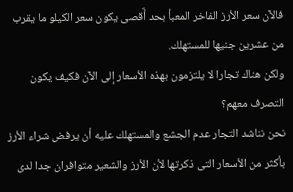فالآن سعر الأرز الفاخر المعبأ بحد أٌقصى يكون سعر الكيلو ما يقرب من عشرين جنيها للمستهلك.
ولكن هناك تجارا لا يلتزمون بهذه الأسعار إلى الآن فكيف يكون التصرف معهم؟
نحن نناشد التجار عدم الجشع والمستهلك عليه أن يرفض شراء الأرز بأكثر من الأسعار التى ذكرتها لأن الأرز والشعير متوافران جدا لدى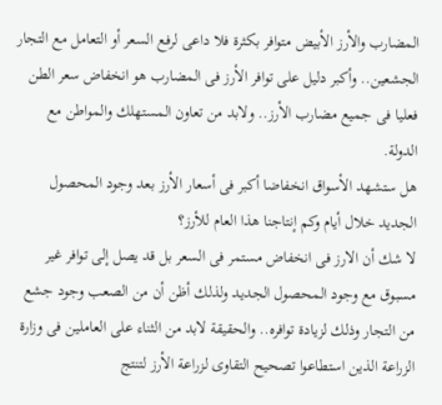المضارب والأرز الأبيض متوافر بكثرة فلا داعى لرفع السعر أو التعامل مع التجار الجشعين.. وأكبر دليل على توافر الأرز فى المضارب هو انخفاض سعر الطن فعليا فى جميع مضارب الأرز.. ولابد من تعاون المستهلك والمواطن مع الدولة.
هل ستشهد الأسواق انخفاضا أكبر فى أسعار الأرز بعد وجود المحصول الجديد خلال أيام وكم إنتاجنا هذا العام للأرز؟
لا شك أن الارز فى انخفاض مستمر فى السعر بل قد يصل إلى توافر غير مسبوق مع وجود المحصول الجديد ولذلك أظن أن من الصعب وجود جشع من التجار وذلك لزيادة توافره.. والحقيقة لابد من الثناء على العاملين فى وزارة الزراعة الذين استطاعوا تصحيح التقاوى لزراعة الأرز لتنتج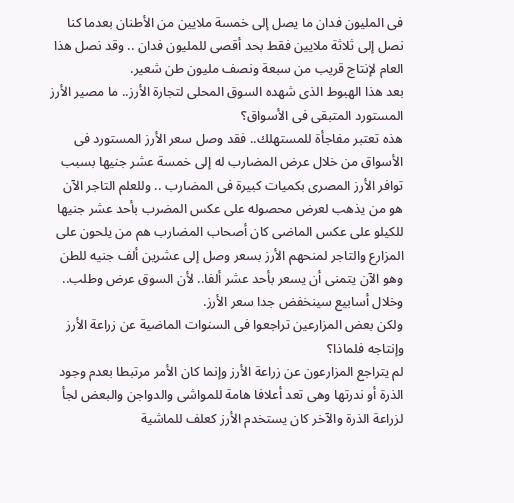فى المليون فدان ما يصل إلى خمسة ملايين من الأطنان بعدما كنا نصل إلى ثلاثة ملايين فقط بحد أقصى للمليون فدان .. وقد نصل هذا العام لإنتاج قريب من سبعة ونصف مليون طن شعير.
بعد هذا الهبوط الذى شهده السوق المحلى لتجارة الأرز.. ما مصير الأرز المستورد المتبقى فى الأسواق؟
هذه تعتبر مفاجأة للمستهلك.. فقد وصل سعر الأرز المستورد فى الأسواق من خلال عرض المضارب له إلى خمسة عشر جنيها بسبب توافر الأرز المصرى بكميات كبيرة فى المضارب .. وللعلم التاجر الآن هو من يذهب لعرض محصوله على عكس المضرب بأحد عشر جنيها للكيلو على عكس الماضى كان أصحاب المضارب هم من يلحون على المزارع والتاجر لمنحهم الأرز بسعر وصل إلى عشرين ألف جنيه للطن وهو الآن يتمنى أن يسعر بأحد عشر ألفا.. لأن السوق عرض وطلب.. وخلال أسابيع سينخفض جدا سعر الأرز.
ولكن بعض المزارعين تراجعوا فى السنوات الماضية عن زراعة الأرز وإنتاجه فلماذا؟
لم يتراجع المزارعون عن زراعة الأرز وإنما كان الأمر مرتبطا بعدم وجود الذرة أو ندرتها وهى تعد أعلافا هامة للمواشى والدواجن والبعض لجأ لزراعة الذرة والآخر كان يستخدم الأرز كعلف للماشية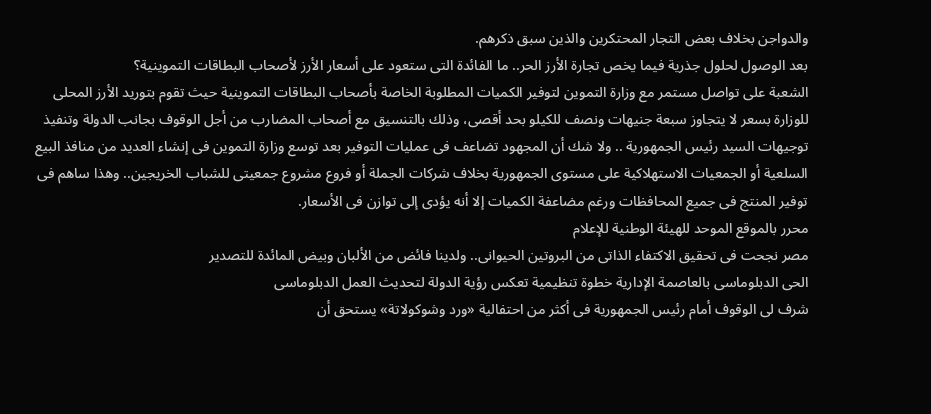والدواجن بخلاف بعض التجار المحتكرين والذين سبق ذكرهم.
بعد الوصول لحلول جذرية فيما يخص تجارة الأرز الحر.. ما الفائدة التى ستعود على أسعار الأرز لأصحاب البطاقات التموينية؟
الشعبة على تواصل مستمر مع وزارة التموين لتوفير الكميات المطلوبة الخاصة بأصحاب البطاقات التموينية حيث تقوم بتوريد الأرز المحلى للوزارة بسعر لا يتجاوز سبعة جنيهات ونصف للكيلو بحد أقصى، وذلك بالتنسيق مع أصحاب المضارب من أجل الوقوف بجانب الدولة وتنفيذ توجيهات السيد رئيس الجمهورية .. ولا شك أن المجهود تضاعف فى عمليات التوفير بعد توسع وزارة التموين فى إنشاء العديد من منافذ البيع السلعية أو الجمعيات الاستهلاكية على مستوى الجمهورية بخلاف شركات الجملة أو فروع مشروع جمعيتى للشباب الخريجين.. وهذا ساهم فى توفير المنتج فى جميع المحافظات ورغم مضاعفة الكميات إلا أنه يؤدى إلى توازن فى الأسعار.
محرر بالموقع الموحد للهيئة الوطنية للإعلام
مصر نجحت فى تحقيق الاكتفاء الذاتى من البروتين الحيوانى.. ولدينا فائض من الألبان وبيض المائدة للتصدير
الحى الدبلوماسى بالعاصمة الإدارية خطوة تنظيمية تعكس رؤية الدولة لتحديث العمل الدبلوماسى
شرف لى الوقوف أمام رئيس الجمهورية فى أكثر من احتفالية «ورد وشوكولاتة» يستحق أن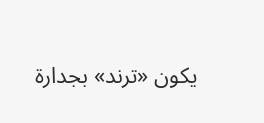يكون «ترند» بجدارة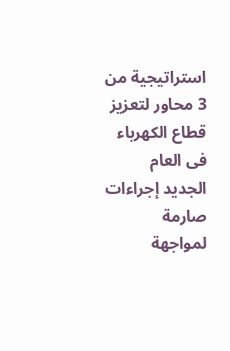استراتيجية من 3 محاور لتعزيز قطاع الكهرباء فى العام الجديد إجراءات صارمة لمواجهة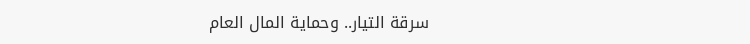سرقة التيار.. وحماية المال العام